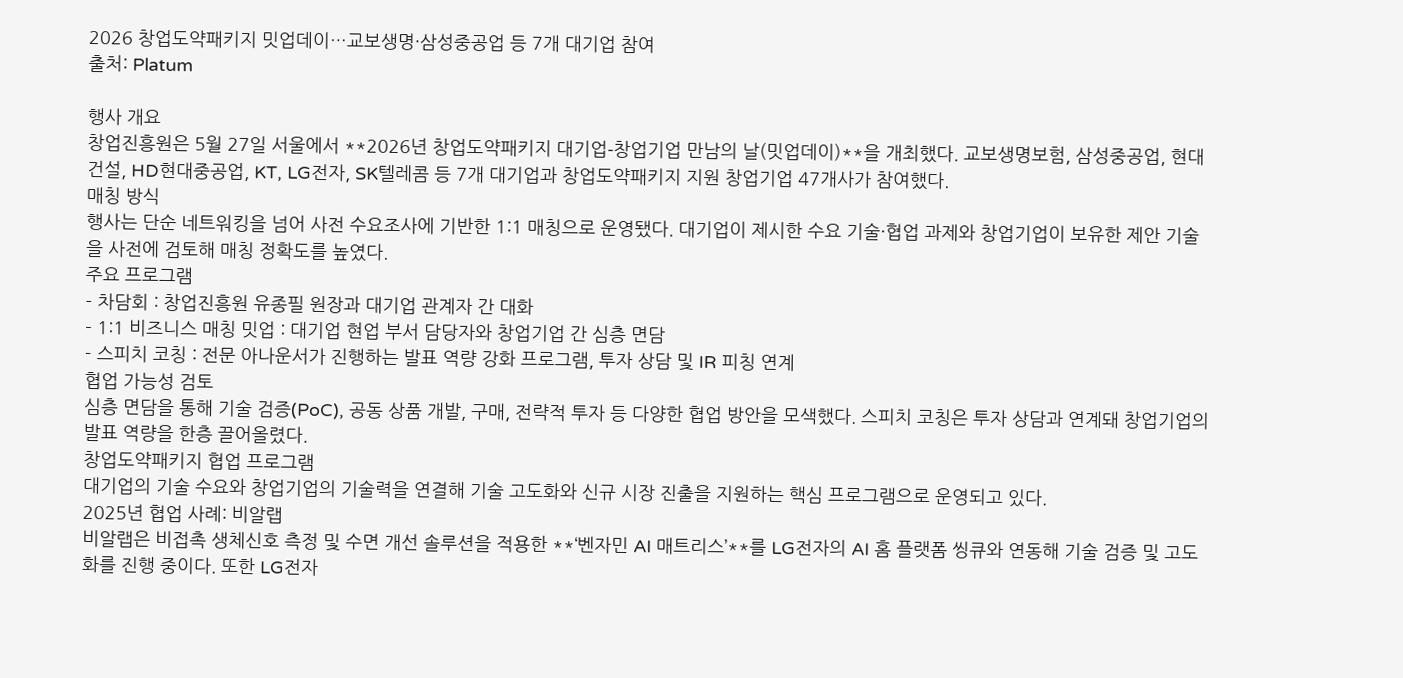2026 창업도약패키지 밋업데이…교보생명·삼성중공업 등 7개 대기업 참여
출처: Platum

행사 개요
창업진흥원은 5월 27일 서울에서 **2026년 창업도약패키지 대기업‑창업기업 만남의 날(밋업데이)**을 개최했다. 교보생명보험, 삼성중공업, 현대건설, HD현대중공업, KT, LG전자, SK텔레콤 등 7개 대기업과 창업도약패키지 지원 창업기업 47개사가 참여했다.
매칭 방식
행사는 단순 네트워킹을 넘어 사전 수요조사에 기반한 1:1 매칭으로 운영됐다. 대기업이 제시한 수요 기술·협업 과제와 창업기업이 보유한 제안 기술을 사전에 검토해 매칭 정확도를 높였다.
주요 프로그램
- 차담회 : 창업진흥원 유종필 원장과 대기업 관계자 간 대화
- 1:1 비즈니스 매칭 밋업 : 대기업 현업 부서 담당자와 창업기업 간 심층 면담
- 스피치 코칭 : 전문 아나운서가 진행하는 발표 역량 강화 프로그램, 투자 상담 및 IR 피칭 연계
협업 가능성 검토
심층 면담을 통해 기술 검증(PoC), 공동 상품 개발, 구매, 전략적 투자 등 다양한 협업 방안을 모색했다. 스피치 코칭은 투자 상담과 연계돼 창업기업의 발표 역량을 한층 끌어올렸다.
창업도약패키지 협업 프로그램
대기업의 기술 수요와 창업기업의 기술력을 연결해 기술 고도화와 신규 시장 진출을 지원하는 핵심 프로그램으로 운영되고 있다.
2025년 협업 사례: 비알랩
비알랩은 비접촉 생체신호 측정 및 수면 개선 솔루션을 적용한 **‘벤자민 AI 매트리스’**를 LG전자의 AI 홈 플랫폼 씽큐와 연동해 기술 검증 및 고도화를 진행 중이다. 또한 LG전자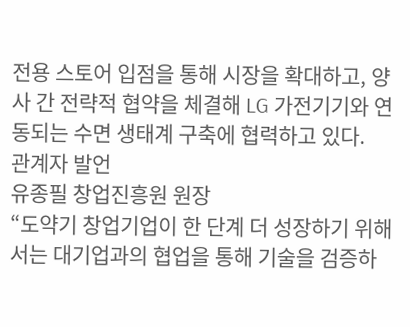전용 스토어 입점을 통해 시장을 확대하고, 양 사 간 전략적 협약을 체결해 LG 가전기기와 연동되는 수면 생태계 구축에 협력하고 있다.
관계자 발언
유종필 창업진흥원 원장
“도약기 창업기업이 한 단계 더 성장하기 위해서는 대기업과의 협업을 통해 기술을 검증하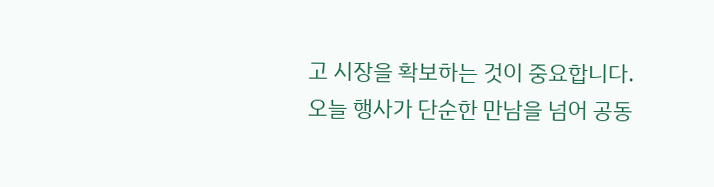고 시장을 확보하는 것이 중요합니다. 오늘 행사가 단순한 만남을 넘어 공동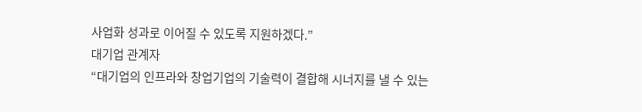사업화 성과로 이어질 수 있도록 지원하겠다.”
대기업 관계자
“대기업의 인프라와 창업기업의 기술력이 결합해 시너지를 낼 수 있는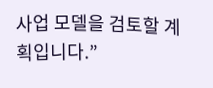사업 모델을 검토할 계획입니다.”